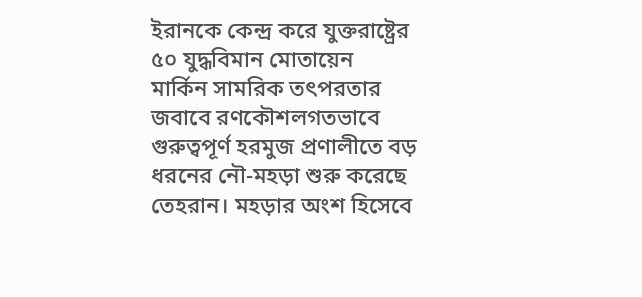ইরানকে কেন্দ্র করে যুক্তরাষ্ট্রের ৫০ যুদ্ধবিমান মোতায়েন
মার্কিন সামরিক তৎপরতার জবাবে রণকৌশলগতভাবে গুরুত্বপূর্ণ হরমুজ প্রণালীতে বড় ধরনের নৌ-মহড়া শুরু করেছে তেহরান। মহড়ার অংশ হিসেবে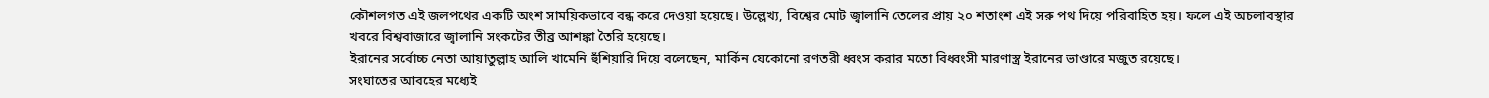কৌশলগত এই জলপথের একটি অংশ সাময়িকভাবে বন্ধ করে দেওয়া হয়েছে। উল্লেখ্য, বিশ্বের মোট জ্বালানি তেলের প্রায় ২০ শতাংশ এই সরু পথ দিয়ে পরিবাহিত হয়। ফলে এই অচলাবস্থার খবরে বিশ্ববাজারে জ্বালানি সংকটের তীব্র আশঙ্কা তৈরি হয়েছে।
ইরানের সর্বোচ্চ নেতা আয়াতুল্লাহ আলি খামেনি হুঁশিয়ারি দিয়ে বলেছেন, মার্কিন যেকোনো রণতরী ধ্বংস করার মতো বিধ্বংসী মারণাস্ত্র ইরানের ভাণ্ডারে মজুত রয়েছে।
সংঘাতের আবহের মধ্যেই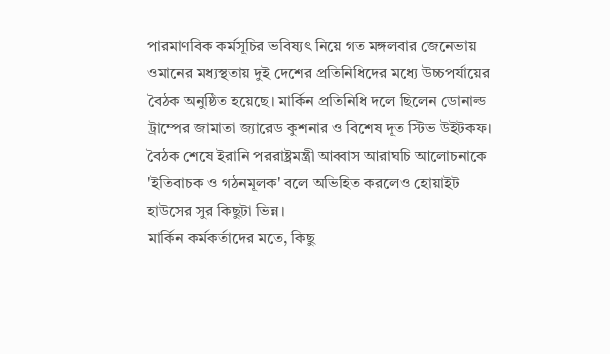পারমাণবিক কর্মসূচির ভবিষ্যৎ নিয়ে গত মঙ্গলবার জেনেভায় ওমানের মধ্যস্থতায় দুই দেশের প্রতিনিধিদের মধ্যে উচ্চপর্যায়ের বৈঠক অনুষ্ঠিত হয়েছে। মার্কিন প্রতিনিধি দলে ছিলেন ডোনাল্ড ট্রাম্পের জামাতা জ্যারেড কুশনার ও বিশেষ দূত স্টিভ উইটকফ। বৈঠক শেষে ইরানি পররাষ্ট্রমন্ত্রী আব্বাস আরাঘচি আলোচনাকে 'ইতিবাচক ও গঠনমূলক' বলে অভিহিত করলেও হোয়াইট হাউসের সুর কিছুটা ভিন্ন।
মার্কিন কর্মকর্তাদের মতে, কিছু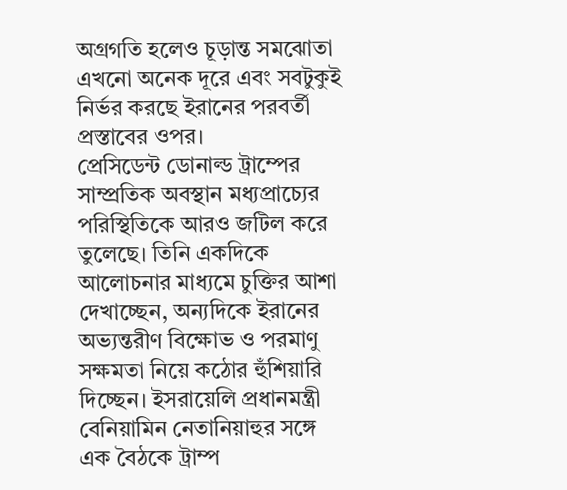অগ্রগতি হলেও চূড়ান্ত সমঝোতা এখনো অনেক দূরে এবং সবটুকুই নির্ভর করছে ইরানের পরবর্তী প্রস্তাবের ওপর।
প্রেসিডেন্ট ডোনাল্ড ট্রাম্পের সাম্প্রতিক অবস্থান মধ্যপ্রাচ্যের পরিস্থিতিকে আরও জটিল করে তুলেছে। তিনি একদিকে আলোচনার মাধ্যমে চুক্তির আশা দেখাচ্ছেন, অন্যদিকে ইরানের অভ্যন্তরীণ বিক্ষোভ ও পরমাণু সক্ষমতা নিয়ে কঠোর হুঁশিয়ারি দিচ্ছেন। ইসরায়েলি প্রধানমন্ত্রী বেনিয়ামিন নেতানিয়াহুর সঙ্গে এক বৈঠকে ট্রাম্প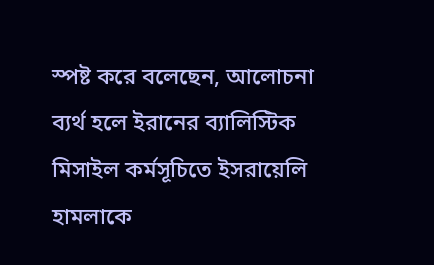স্পষ্ট করে বলেছেন, আলোচনা ব্যর্থ হলে ইরানের ব্যালিস্টিক মিসাইল কর্মসূচিতে ইসরায়েলি হামলাকে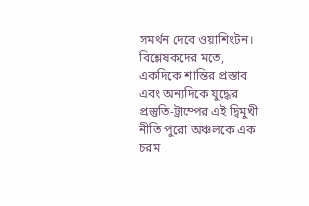সমর্থন দেবে ওয়াশিংটন।
বিশ্লেষকদের মতে, একদিকে শান্তির প্রস্তাব এবং অন্যদিকে যুদ্ধের প্রস্তুতি-ট্রাম্পের এই দ্বিমুখী নীতি পুরো অঞ্চলকে এক চরম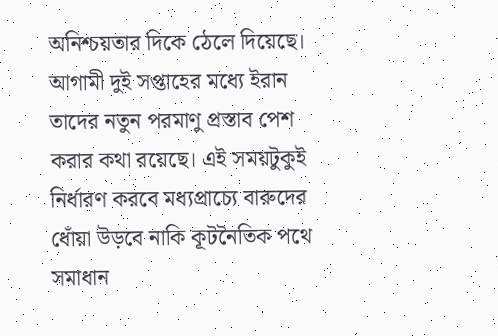অনিশ্চয়তার দিকে ঠেলে দিয়েছে। আগামী দুই সপ্তাহের মধ্যে ইরান তাদের নতুন পরমাণু প্রস্তাব পেশ করার কথা রয়েছে। এই সময়টুকুই নির্ধারণ করবে মধ্যপ্রাচ্যে বারুদের ধোঁয়া উড়বে নাকি কূটনৈতিক পথে সমাধান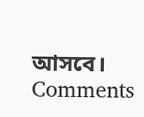আসবে।
Comments